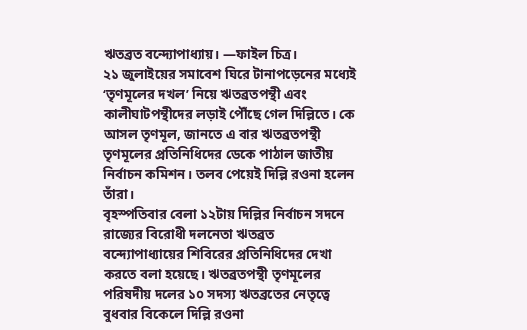ঋতব্রত বন্দ্যোপাধ্যায়। —ফাইল চিত্র।
২১ জুলাইয়ের সমাবেশ ঘিরে টানাপড়েনের মধ্যেই ‘তৃণমূলের দখল’ নিয়ে ঋতব্রতপন্থী এবং কালীঘাটপন্থীদের লড়াই পৌঁছে গেল দিল্লিতে। কে আসল তৃণমূল, জানতে এ বার ঋতব্রতপন্থী তৃণমূলের প্রতিনিধিদের ডেকে পাঠাল জাতীয় নির্বাচন কমিশন। তলব পেয়েই দিল্লি রওনা হলেন তাঁরা।
বৃহস্পতিবার বেলা ১২টায় দিল্লির নির্বাচন সদনে রাজ্যের বিরোধী দলনেতা ঋতব্রত বন্দ্যোপাধ্যায়ের শিবিরের প্রতিনিধিদের দেখা করতে বলা হয়েছে। ঋতব্রতপন্থী তৃণমূলের পরিষদীয় দলের ১০ সদস্য ঋতব্রতের নেতৃত্বে বুধবার বিকেলে দিল্লি রওনা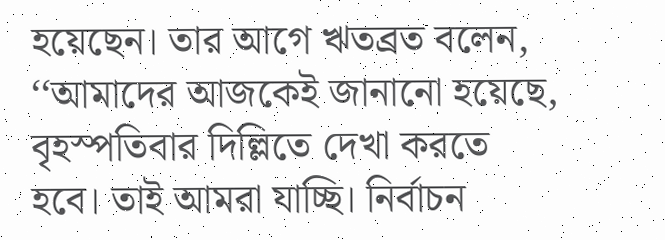হয়েছেন। তার আগে ঋতব্রত বলেন, ‘‘আমাদের আজকেই জানানো হয়েছে, বৃহস্পতিবার দিল্লিতে দেখা করতে হবে। তাই আমরা যাচ্ছি। নির্বাচন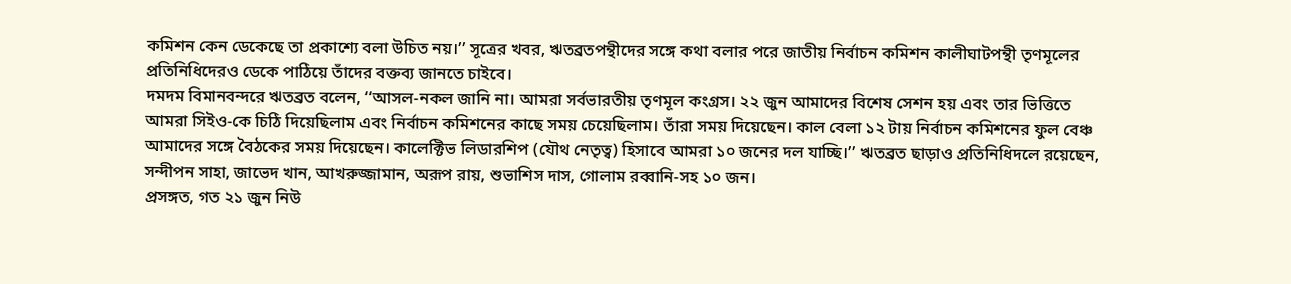কমিশন কেন ডেকেছে তা প্রকাশ্যে বলা উচিত নয়।’’ সূত্রের খবর, ঋতব্রতপন্থীদের সঙ্গে কথা বলার পরে জাতীয় নির্বাচন কমিশন কালীঘাটপন্থী তৃণমূলের প্রতিনিধিদেরও ডেকে পাঠিয়ে তাঁদের বক্তব্য জানতে চাইবে।
দমদম বিমানবন্দরে ঋতব্রত বলেন, ‘‘আসল-নকল জানি না। আমরা সর্বভারতীয় তৃণমূল কংগ্রস। ২২ জুন আমাদের বিশেষ সেশন হয় এবং তার ভিত্তিতে আমরা সিইও-কে চিঠি দিয়েছিলাম এবং নির্বাচন কমিশনের কাছে সময় চেয়েছিলাম। তাঁরা সময় দিয়েছেন। কাল বেলা ১২ টায় নির্বাচন কমিশনের ফুল বেঞ্চ আমাদের সঙ্গে বৈঠকের সময় দিয়েছেন। কালেক্টিভ লিডারশিপ (যৌথ নেতৃত্ব) হিসাবে আমরা ১০ জনের দল যাচ্ছি।’’ ঋতব্রত ছাড়াও প্রতিনিধিদলে রয়েছেন, সন্দীপন সাহা, জাভেদ খান, আখরুজ্জামান, অরূপ রায়, শুভাশিস দাস, গোলাম রব্বানি-সহ ১০ জন।
প্রসঙ্গত, গত ২১ জুন নিউ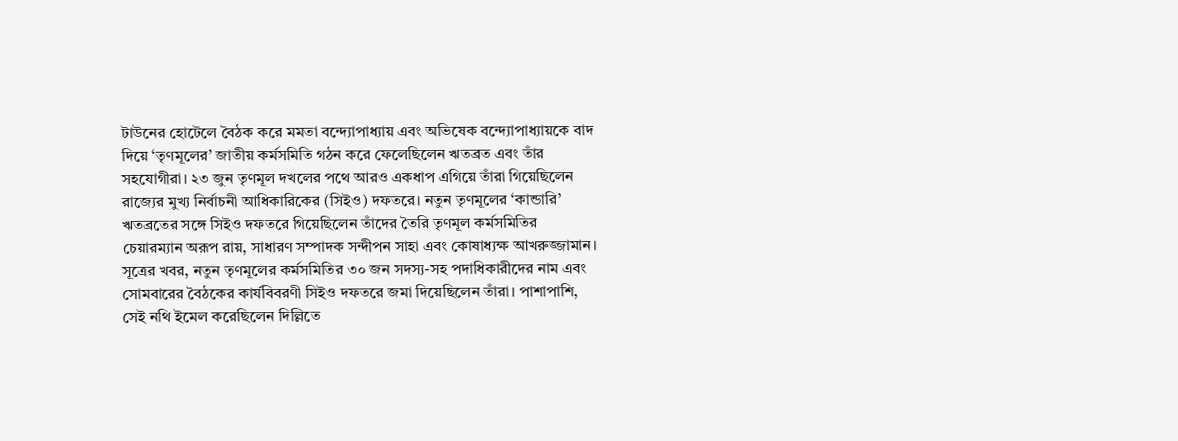টাউনের হোটেলে বৈঠক করে মমতা বন্দ্যোপাধ্যায় এবং অভিষেক বন্দ্যোপাধ্যায়কে বাদ দিয়ে ‘তৃণমূলের’ জাতীয় কর্মসমিতি গঠন করে ফেলেছিলেন ঋতব্রত এবং তাঁর সহযোগীরা। ২৩ জুন তৃণমূল দখলের পথে আরও একধাপ এগিয়ে তাঁরা গিয়েছিলেন রাজ্যের মুখ্য নির্বাচনী আধিকারিকের (সিইও) দফতরে। নতুন তৃণমূলের ‘কান্ডারি’ ঋতব্রতের সঙ্গে সিইও দফতরে গিয়েছিলেন তাঁদের তৈরি তৃণমূল কর্মসমিতির চেয়ারম্যান অরূপ রায়, সাধারণ সম্পাদক সন্দীপন সাহা এবং কোষাধ্যক্ষ আখরুজ্জামান। সূত্রের খবর, নতুন তৃণমূলের কর্মসমিতির ৩০ জন সদস্য-সহ পদাধিকারীদের নাম এবং সোমবারের বৈঠকের কার্যবিবরণী সিইও দফতরে জমা দিয়েছিলেন তাঁরা। পাশাপাশি, সেই নথি ইমেল করেছিলেন দিল্লিতে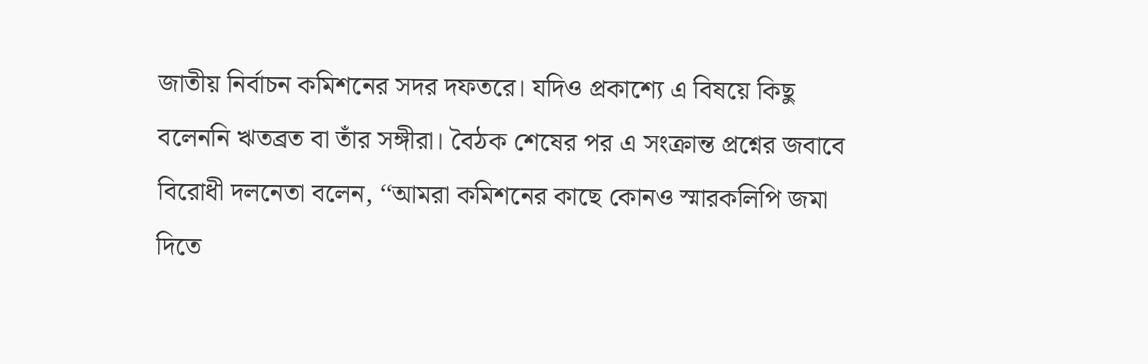জাতীয় নির্বাচন কমিশনের সদর দফতরে। যদিও প্রকাশ্যে এ বিষয়ে কিছু বলেননি ঋতব্রত বা তাঁর সঙ্গীরা। বৈঠক শেষের পর এ সংক্রান্ত প্রশ্নের জবাবে বিরোধী দলনেতা বলেন, ‘‘আমরা কমিশনের কাছে কোনও স্মারকলিপি জমা দিতে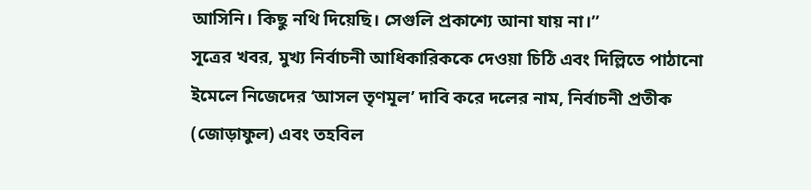আসিনি। কিছু নথি দিয়েছি। সেগুলি প্রকাশ্যে আনা যায় না।’’
সূত্রের খবর, মুখ্য নির্বাচনী আধিকারিককে দেওয়া চিঠি এবং দিল্লিতে পাঠানো ইমেলে নিজেদের ‘আসল তৃণমূল’ দাবি করে দলের নাম, নির্বাচনী প্রতীক (জোড়াফুল) এবং তহবিল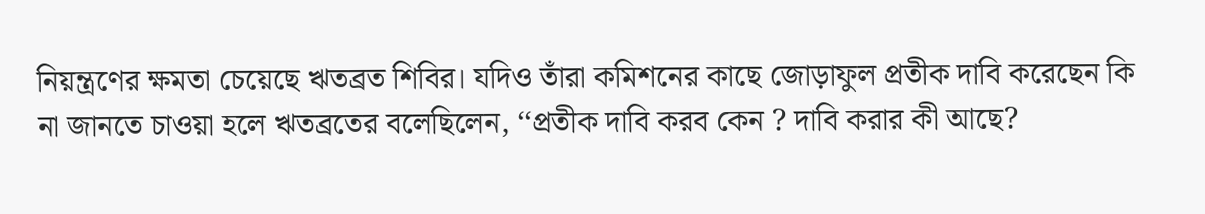নিয়ন্ত্রণের ক্ষমতা চেয়েছে ঋতব্রত শিবির। যদিও তাঁরা কমিশনের কাছে জোড়াফুল প্রতীক দাবি করেছেন কি না জানতে চাওয়া হলে ঋতব্রতের বলেছিলেন, ‘‘প্রতীক দাবি করব কেন ? দাবি করার কী আছে?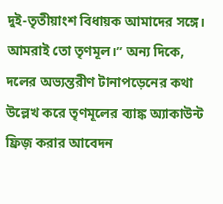দুই-তৃতীয়াংশ বিধায়ক আমাদের সঙ্গে। আমরাই তো তৃণমূল।’’ অন্য দিকে, দলের অভ্যন্তরীণ টানাপড়েনের কথা উল্লেখ করে তৃণমূলের ব্যাঙ্ক অ্যাকাউন্ট ফ্রিজ় করার আবেদন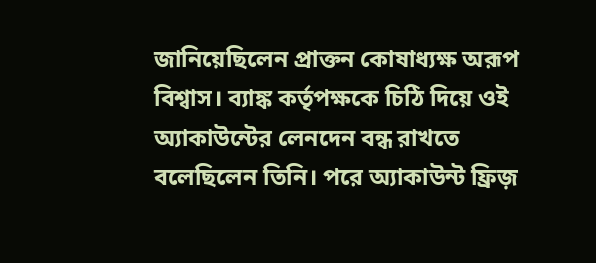জানিয়েছিলেন প্রাক্তন কোষাধ্যক্ষ অরূপ বিশ্বাস। ব্যাঙ্ক কর্তৃপক্ষকে চিঠি দিয়ে ওই অ্যাকাউন্টের লেনদেন বন্ধ রাখতে বলেছিলেন তিনি। পরে অ্যাকাউন্ট ফ্রিজ়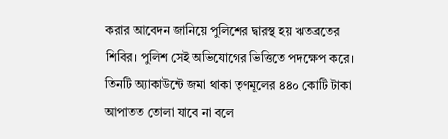করার আবেদন জানিয়ে পুলিশের দ্বারস্থ হয় ঋতব্রতের শিবির। পুলিশ সেই অভিযোগের ভিত্তিতে পদক্ষেপ করে। তিনটি অ্যাকাউন্টে জমা থাকা তৃণমূলের ৪৪০ কোটি টাকা আপাতত তোলা যাবে না বলে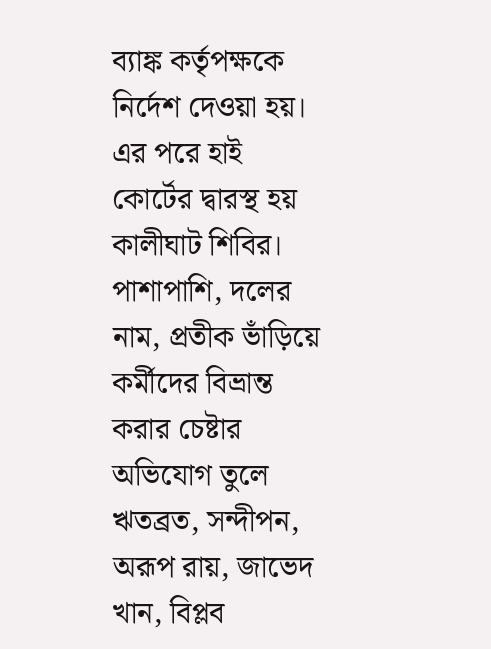ব্যাঙ্ক কর্তৃপক্ষকে নির্দেশ দেওয়া হয়। এর পরে হাই কোর্টের দ্বারস্থ হয় কালীঘাট শিবির। পাশাপাশি, দলের নাম, প্রতীক ভাঁড়িয়ে কর্মীদের বিভ্রান্ত করার চেষ্টার অভিযোগ তুলে ঋতব্রত, সন্দীপন, অরূপ রায়, জাভেদ খান, বিপ্লব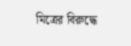মিত্রের বিরুদ্ধে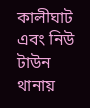কালীঘাট এবং নিউ টাউন থানায়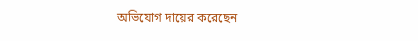অভিযোগ দায়ের করেছেন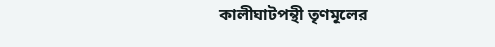কালীঘাটপন্থী তৃণমূলের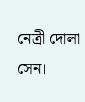নেত্রী দোলা সেন।